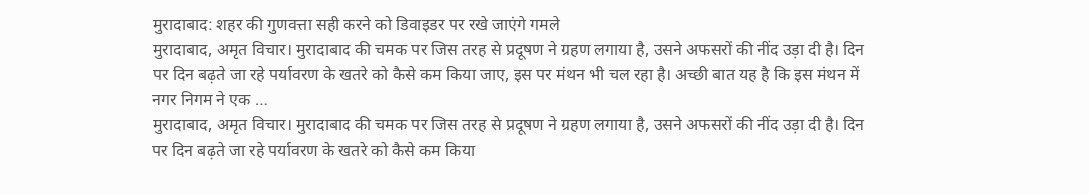मुरादाबाद: शहर की गुणवत्ता सही करने को डिवाइडर पर रखे जाएंगे गमले
मुरादाबाद, अमृत विचार। मुरादाबाद की चमक पर जिस तरह से प्रदूषण ने ग्रहण लगाया है, उसने अफसरों की नींद उड़ा दी है। दिन पर दिन बढ़ते जा रहे पर्यावरण के खतरे को कैसे कम किया जाए, इस पर मंथन भी चल रहा है। अच्छी बात यह है कि इस मंथन में नगर निगम ने एक …
मुरादाबाद, अमृत विचार। मुरादाबाद की चमक पर जिस तरह से प्रदूषण ने ग्रहण लगाया है, उसने अफसरों की नींद उड़ा दी है। दिन पर दिन बढ़ते जा रहे पर्यावरण के खतरे को कैसे कम किया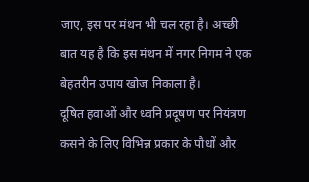जाए, इस पर मंथन भी चल रहा है। अच्छी बात यह है कि इस मंथन में नगर निगम ने एक बेहतरीन उपाय खोज निकाला है।
दूषित हवाओं और ध्वनि प्रदूषण पर नियंत्रण कसने के लिए विभिन्न प्रकार के पौधों और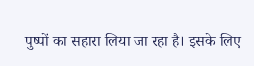पुष्पों का सहारा लिया जा रहा है। इसके लिए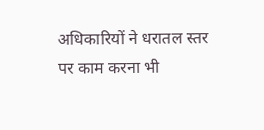अधिकारियों ने धरातल स्तर पर काम करना भी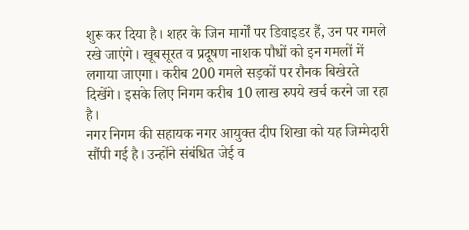शुरू कर दिया है। शहर के जिन मार्गों पर डिवाइडर हैं, उन पर गमले रखे जाएंगे। खूबसूरत व प्रदूषण नाशक पौधों को इन गमलों में लगाया जाएगा। करीब 200 गमले सड़कों पर रौनक बिखेरते दिखेंगे। इसके लिए निगम करीब 10 लाख रुपये खर्च करने जा रहा है।
नगर निगम की सहायक नगर आयुक्त दीप शिखा को यह जिम्मेदारी सौंपी गई है। उन्होंने संबंधित जेई व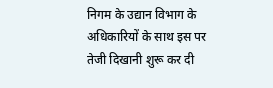निगम के उद्यान विभाग के अधिकारियों के साथ इस पर तेजी दिखानी शुरू कर दी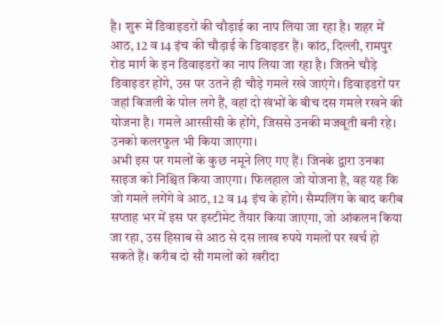है। शुरू में डिवाइडरों की चौड़ाई का नाप लिया जा रहा है। शहर में आठ, 12 व 14 इंच की चौड़ाई के डिवाइडर हैं। कांठ, दिल्ली, रामपुर रोड मार्ग के इन डिवाइडरों का नाप लिया जा रहा है। जितने चौड़े डिवाइडर होंगे, उस पर उतने ही चौड़े गमले रखे जाएंगे। डिवाइडरों पर जहां बिजली के पोल लगे हैं, वहां दो खंभों के बीच दस गमले रखने की योजना है। गमले आरसीसी के होंगे, जिससे उनकी मजबूती बनी रहे। उनको कलरफुल भी किया जाएगा।
अभी इस पर गमलों के कुछ नमूने लिए गए हैं। जिनके द्वारा उनका साइज को निश्चित किया जाएगा। फिलहाल जो योजना है, वह यह कि जो गमले लगेंगे वे आठ, 12 व 14 इंच के होंगे। सैम्पलिंग के बाद करीब सप्ताह भर में इस पर इस्टीमेट तैयार किया जाएगा, जो आंकलन किया जा रहा, उस हिसाब से आठ से दस लाख रुपये गमलों पर खर्च हो सकते हैं। करीब दो सौ गमलों को खरीदा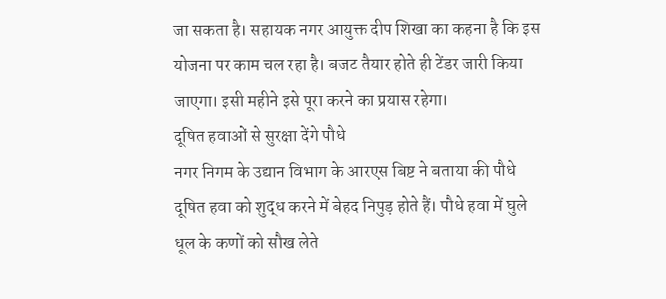जा सकता है। सहायक नगर आयुक्त दीप शिखा का कहना है कि इस योजना पर काम चल रहा है। बजट तैयार होते ही टेंडर जारी किया जाएगा। इसी महीने इसे पूरा करने का प्रयास रहेगा।
दूषित हवाओं से सुरक्षा देंगे पौधे
नगर निगम के उद्यान विभाग के आरएस बिष्ट ने बताया की पौधे दूषित हवा को शुद्ध करने में बेहद निपुड़ होते हैं। पौधे हवा में घुले धूल के कणों को सौख लेते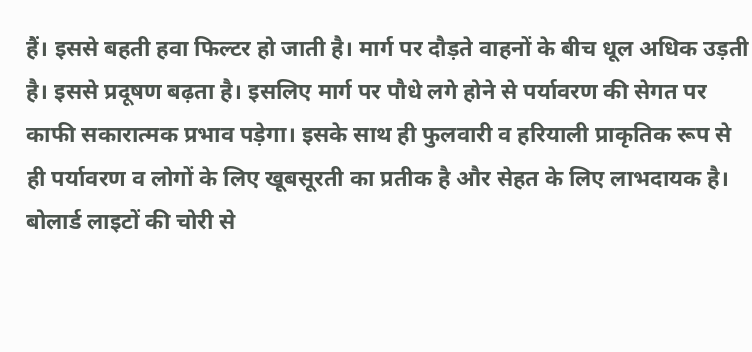हैं। इससे बहती हवा फिल्टर हो जाती है। मार्ग पर दौड़ते वाहनों के बीच धूल अधिक उड़ती है। इससे प्रदूषण बढ़ता है। इसलिए मार्ग पर पौधे लगे होने से पर्यावरण की सेगत पर काफी सकारात्मक प्रभाव पड़ेगा। इसके साथ ही फुलवारी व हरियाली प्राकृतिक रूप से ही पर्यावरण व लोगों के लिए खूबसूरती का प्रतीक है और सेहत के लिए लाभदायक है।
बोलार्ड लाइटों की चोरी से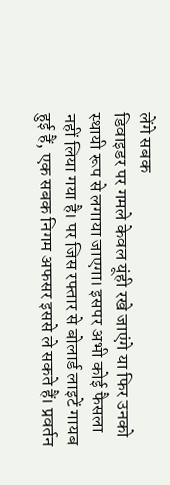लेंगे सबक
डिवाइडर पर गमले केवल यूंही रखे जाएंगे या फिर उनको स्थायी रूप से लगाया जाएगा। इसपर अभी कोई फैसला नहीं लिया गया है। पर जिस रफ्तार से बोलार्ड लाइटें गायब हुई हैं, एक सबक निगम अफसर इससे ले सकते हैं। प्रवर्तन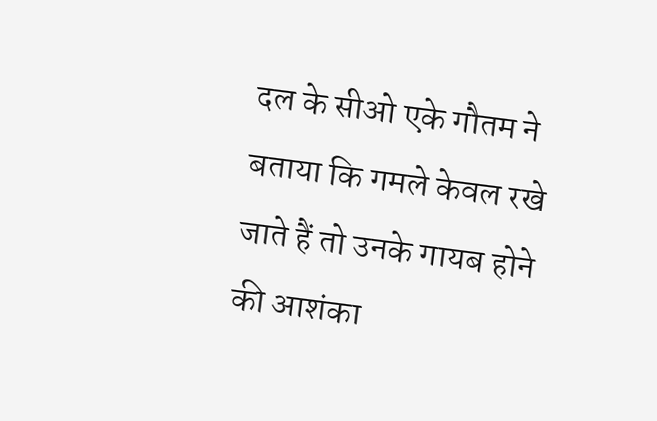दल के सीओ एके गौतम ने बताया कि गमले केवल रखे जाते हैं तो उनके गायब होने की आशंका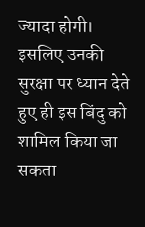ज्यादा होगी। इसलिए उनकी सुरक्षा पर ध्यान देते हुए ही इस बिंदु को शामिल किया जा सकता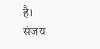है।
संजय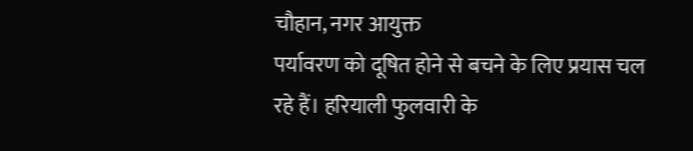चौहान, नगर आयुक्त
पर्यावरण को दूषित होने से बचने के लिए प्रयास चल रहे हैं। हरियाली फुलवारी के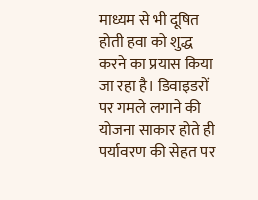माध्यम से भी दूषित होती हवा को शुद्ध करने का प्रयास किया जा रहा है। डिवाइडरों पर गमले लगाने की योजना साकार होते ही पर्यावरण की सेहत पर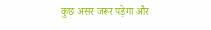कुछ असर जरूर पड़ेगा और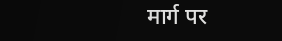मार्ग पर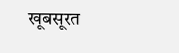खूबसूरत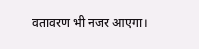वतावरण भी नजर आएगा।